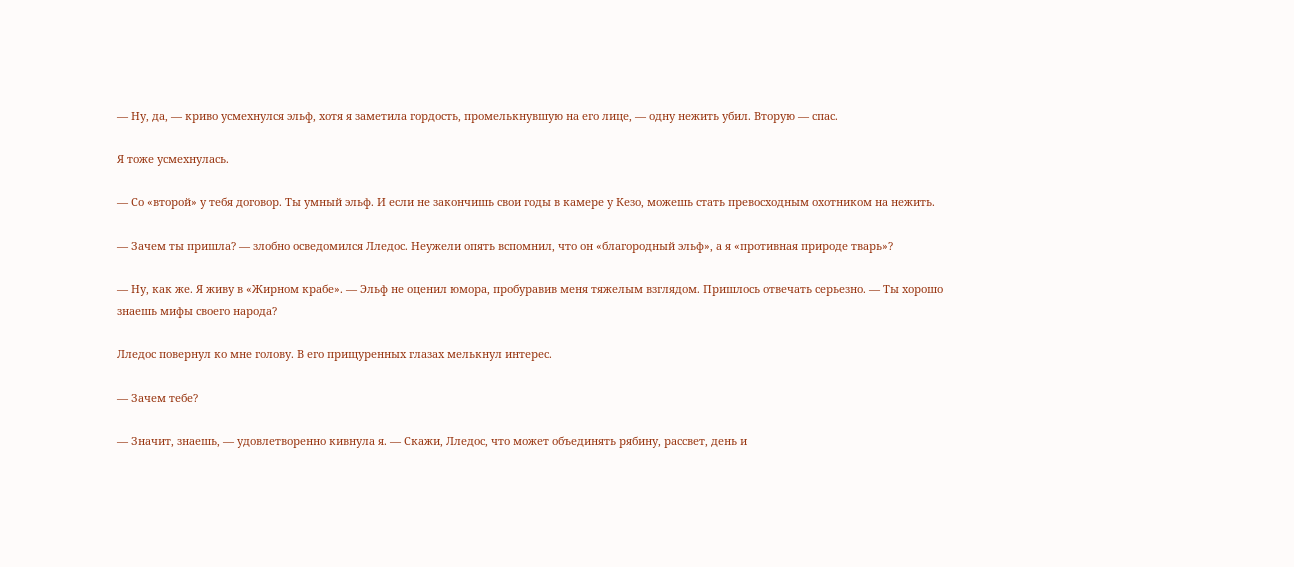— Ну, да, — криво усмехнулся эльф, хотя я заметила гордость, промелькнувшую на его лице, — одну нежить убил. Вторую — спас.

Я тоже усмехнулась.

— Со «второй» у тебя договор. Ты умный эльф. И если не закончишь свои годы в камере у Кезо, можешь стать превосходным охотником на нежить.

— Зачем ты пришла? — злобно осведомился Лледос. Неужели опять вспомнил, что он «благородный эльф», а я «противная природе тварь»?

— Ну, как же. Я живу в «Жирном крабе». — Эльф не оценил юмора, пробуравив меня тяжелым взглядом. Пришлось отвечать серьезно. — Ты хорошо знаешь мифы своего народа?

Лледос повернул ко мне голову. В его прищуренных глазах мелькнул интерес.

— Зачем тебе?

— Значит, знаешь, — удовлетворенно кивнула я. — Скажи, Лледос, что может объединять рябину, рассвет, день и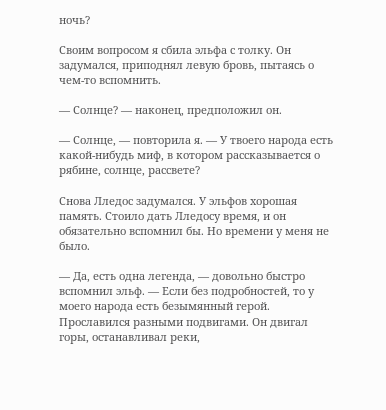ночь?

Своим вопросом я сбила эльфа с толку. Он задумался, приподнял левую бровь, пытаясь о чем-то вспомнить.

— Солнце? — наконец, предположил он.

— Солнце, — повторила я. — У твоего народа есть какой-нибудь миф, в котором рассказывается о рябине, солнце, рассвете?

Снова Лледос задумался. У эльфов хорошая память. Стоило дать Лледосу время, и он обязательно вспомнил бы. Но времени у меня не было.

— Да, есть одна легенда, — довольно быстро вспомнил эльф. — Если без подробностей, то у моего народа есть безымянный герой. Прославился разными подвигами. Он двигал горы, останавливал реки,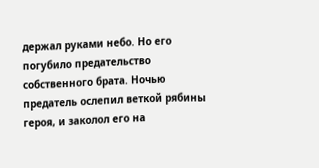держал руками небо. Но его погубило предательство собственного брата. Ночью предатель ослепил веткой рябины героя, и заколол его на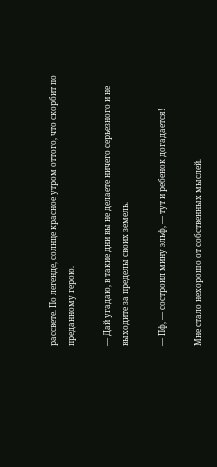рассвете. По легенде, солнце красное утром оттого, что скорбит по преданному герою.

— Дай угадаю, в такие дни вы не делаете ничего серьезного и не выходите за пределы своих земель.

— Пф, — состроил мину эльф, — тут и ребенок догадается!

Мне стало нехорошо от собственных мыслей.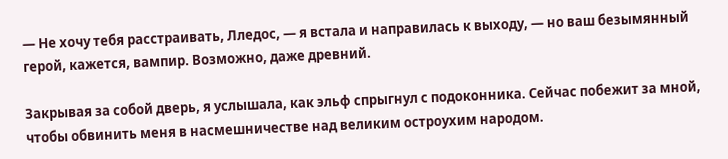— Не хочу тебя расстраивать, Лледос, — я встала и направилась к выходу, — но ваш безымянный герой, кажется, вампир. Возможно, даже древний.

Закрывая за собой дверь, я услышала, как эльф спрыгнул с подоконника. Сейчас побежит за мной, чтобы обвинить меня в насмешничестве над великим остроухим народом.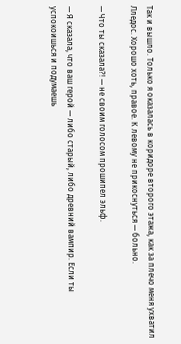Так и вышло. Только я оказалась в коридоре второго этажа, как за плечо меня ухватил Лледос. Хорошо хоть, правое. К левому не прикоснуться — больно.

— Что ты сказала?! — не своим голосом прошипел эльф.

— Я сказала, что ваш герой — либо старый, либо древний вампир. Если ты успокоишься и подумаешь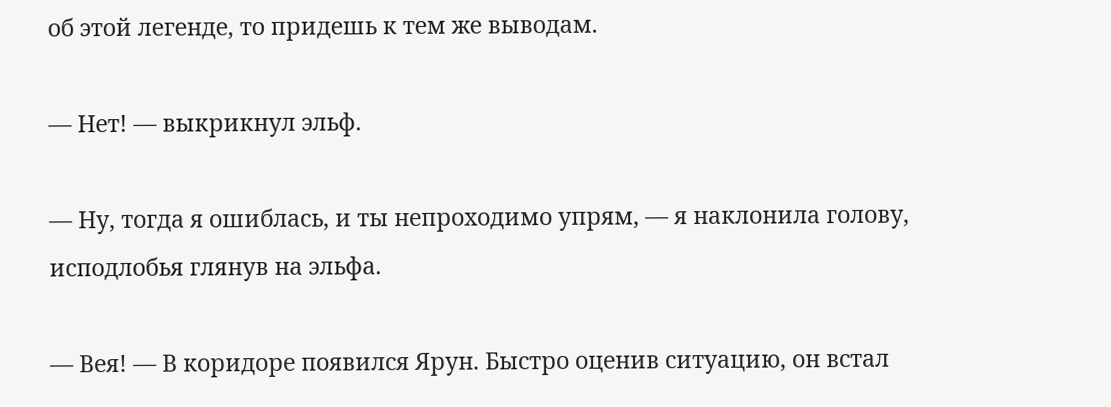об этой легенде, то придешь к тем же выводам.

— Нет! — выкрикнул эльф.

— Ну, тогда я ошиблась, и ты непроходимо упрям, — я наклонила голову, исподлобья глянув на эльфа.

— Вея! — В коридоре появился Ярун. Быстро оценив ситуацию, он встал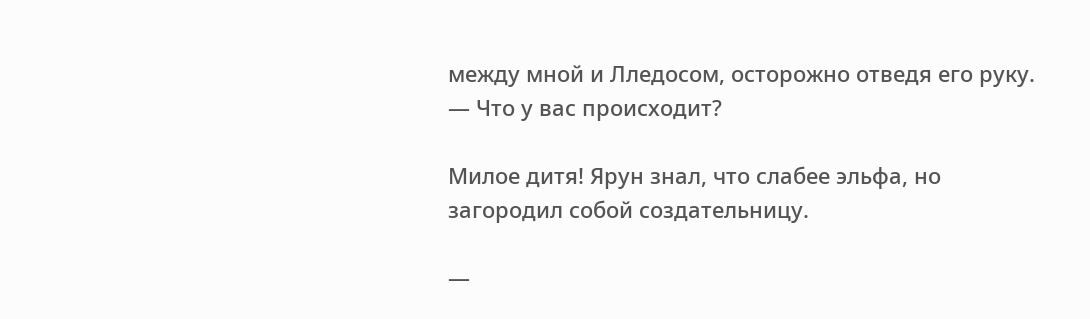между мной и Лледосом, осторожно отведя его руку. — Что у вас происходит?

Милое дитя! Ярун знал, что слабее эльфа, но загородил собой создательницу.

—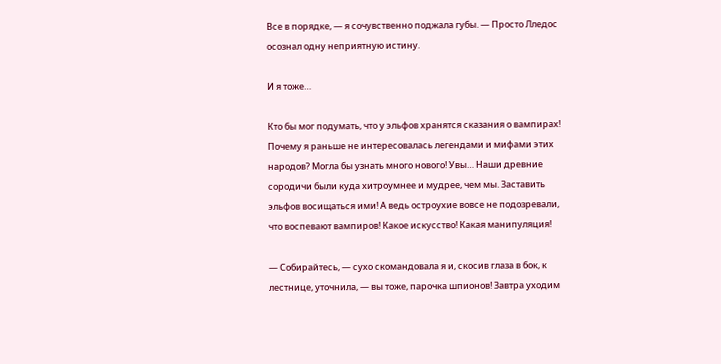Все в порядке, — я сочувственно поджала губы. — Просто Лледос осознал одну неприятную истину.

И я тоже…

Кто бы мог подумать, что у эльфов хранятся сказания о вампирах! Почему я раньше не интересовалась легендами и мифами этих народов? Могла бы узнать много нового! Увы… Наши древние сородичи были куда хитроумнее и мудрее, чем мы. Заставить эльфов восищаться ими! А ведь остроухие вовсе не подозревали, что воспевают вампиров! Какое искусство! Какая манипуляция!

— Собирайтесь, — сухо скомандовала я и, скосив глаза в бок, к лестнице, уточнила, — вы тоже, парочка шпионов! Завтра уходим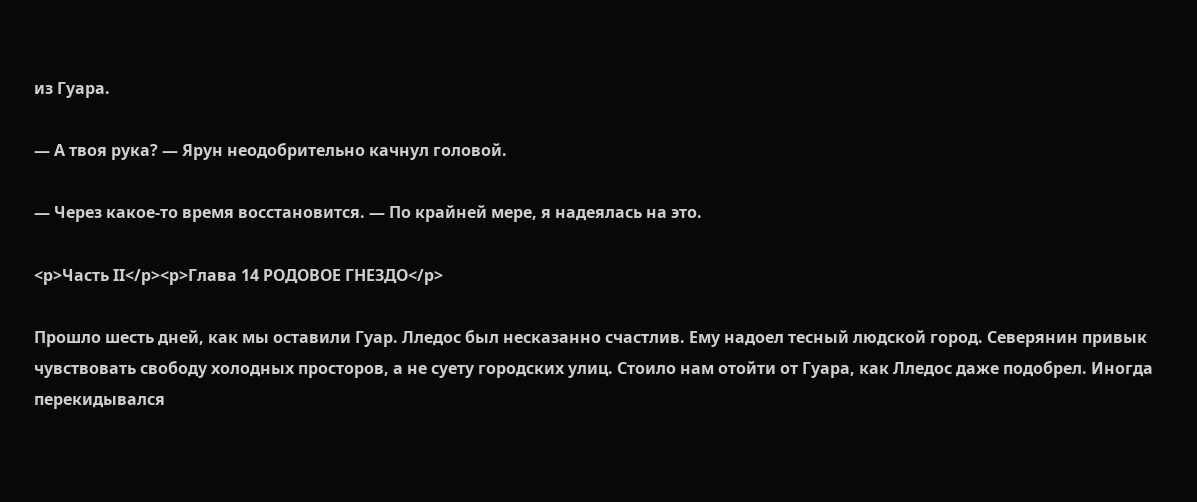из Гуара.

— А твоя рука? — Ярун неодобрительно качнул головой.

— Через какое-то время восстановится. — По крайней мере, я надеялась на это.

<p>Часть II</p><p>Глава 14 РОДОВОЕ ГНЕЗДО</p>

Прошло шесть дней, как мы оставили Гуар. Лледос был несказанно счастлив. Ему надоел тесный людской город. Северянин привык чувствовать свободу холодных просторов, а не суету городских улиц. Стоило нам отойти от Гуара, как Лледос даже подобрел. Иногда перекидывался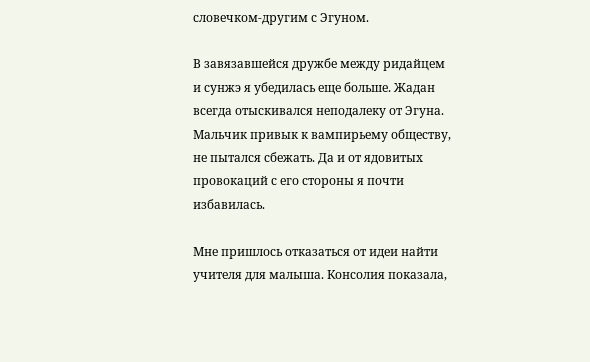словечком-другим с Эгуном.

В завязавшейся дружбе между ридайцем и сунжэ я убедилась еще больше. Жадан всегда отыскивался неподалеку от Эгуна. Мальчик привык к вампирьему обществу, не пытался сбежать. Да и от ядовитых провокаций с его стороны я почти избавилась.

Мне пришлось отказаться от идеи найти учителя для малыша. Консолия показала,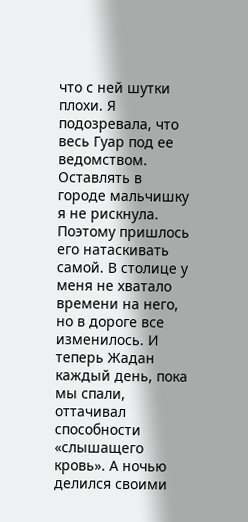что с ней шутки плохи. Я подозревала, что весь Гуар под ее ведомством. Оставлять в городе мальчишку я не рискнула. Поэтому пришлось его натаскивать самой. В столице у меня не хватало времени на него, но в дороге все изменилось. И теперь Жадан каждый день, пока мы спали, оттачивал способности «слышащего кровь». А ночью делился своими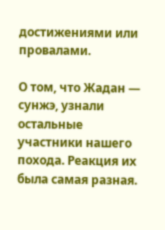достижениями или провалами.

О том, что Жадан — сунжэ, узнали остальные участники нашего похода. Реакция их была самая разная.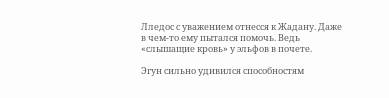Лледос с уважением отнесся к Жадану. Даже в чем-то ему пытался помочь. Ведь «слышащие кровь» у эльфов в почете.

Эгун сильно удивился способностям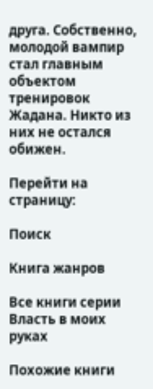друга. Собственно, молодой вампир стал главным объектом тренировок Жадана. Никто из них не остался обижен.

Перейти на страницу:

Поиск

Книга жанров

Все книги серии Власть в моих руках

Похожие книги